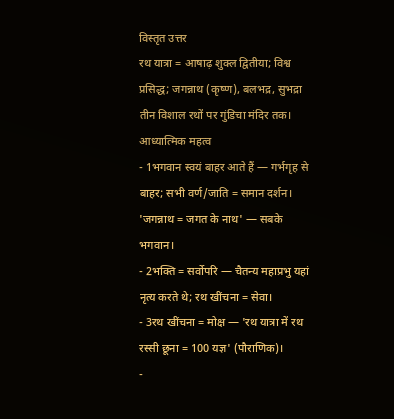विस्तृत उत्तर
रथ यात्रा = आषाढ़ शुक्ल द्वितीया; विश्व प्रसिद्ध; जगन्नाथ (कृष्ण), बलभद्र, सुभद्रा तीन विशाल रथों पर गुंडिचा मंदिर तक।
आध्यात्मिक महत्व
- 1भगवान स्वयं बाहर आते हैं — गर्भगृह से बाहर; सभी वर्ण/जाति = समान दर्शन। 'जगन्नाथ = जगत के नाथ' — सबके भगवान।
- 2भक्ति = सर्वोपरि — चैतन्य महाप्रभु यहां नृत्य करते थे; रथ खींचना = सेवा।
- 3रथ खींचना = मोक्ष — 'रथ यात्रा में रथ रस्सी छूना = 100 यज्ञ' (पौराणिक)।
-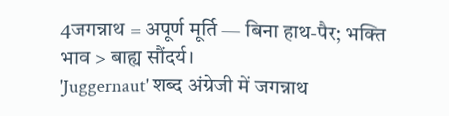4जगन्नाथ = अपूर्ण मूर्ति — बिना हाथ-पैर; भक्ति भाव > बाह्य सौंदर्य।
'Juggernaut' शब्द अंग्रेजी में जगन्नाथ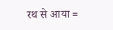रथ से आया =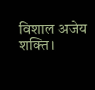विशाल अजेय शक्ति।